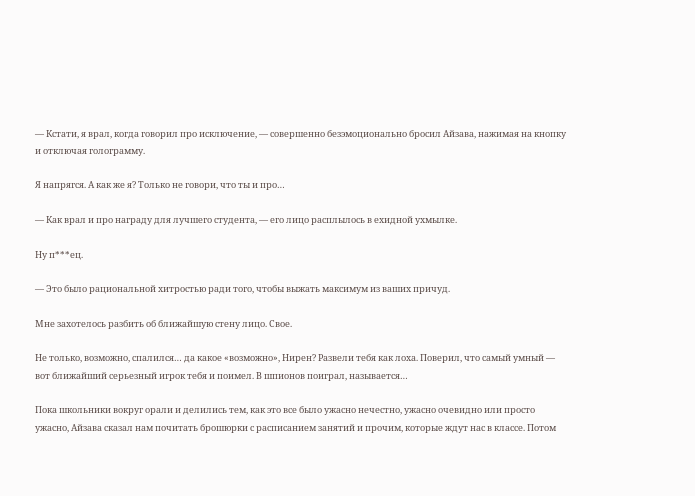— Кстати, я врал, когда говорил про исключение, — совершенно безэмоционально бросил Айзава, нажимая на кнопку и отключая голограмму.

Я напрягся. А как же я? Только не говори, что ты и про…

— Как врал и про награду для лучшего студента, — его лицо расплылось в ехидной ухмылке.

Ну п***ец.

— Это было рациональной хитростью ради того, чтобы выжать максимум из ваших причуд.

Мне захотелось разбить об ближайшую стену лицо. Свое.

Не только, возможно, спалился… да какое «возможно», Нирен? Развели тебя как лоха. Поверил, что самый умный — вот ближайший серьезный игрок тебя и поимел. В шпионов поиграл, называется…

Пока школьники вокруг орали и делились тем, как это все было ужасно нечестно, ужасно очевидно или просто ужасно, Айзава сказал нам почитать брошюрки с расписанием занятий и прочим, которые ждут нас в классе. Потом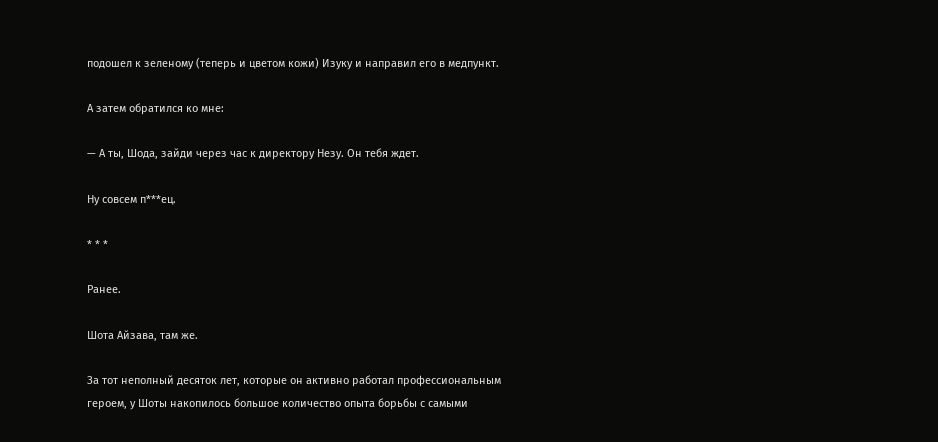подошел к зеленому (теперь и цветом кожи) Изуку и направил его в медпункт.

А затем обратился ко мне:

— А ты, Шода, зайди через час к директору Незу. Он тебя ждет.

Ну совсем п***ец.

* * *

Ранее.

Шота Айзава, там же.

За тот неполный десяток лет, которые он активно работал профессиональным героем, у Шоты накопилось большое количество опыта борьбы с самыми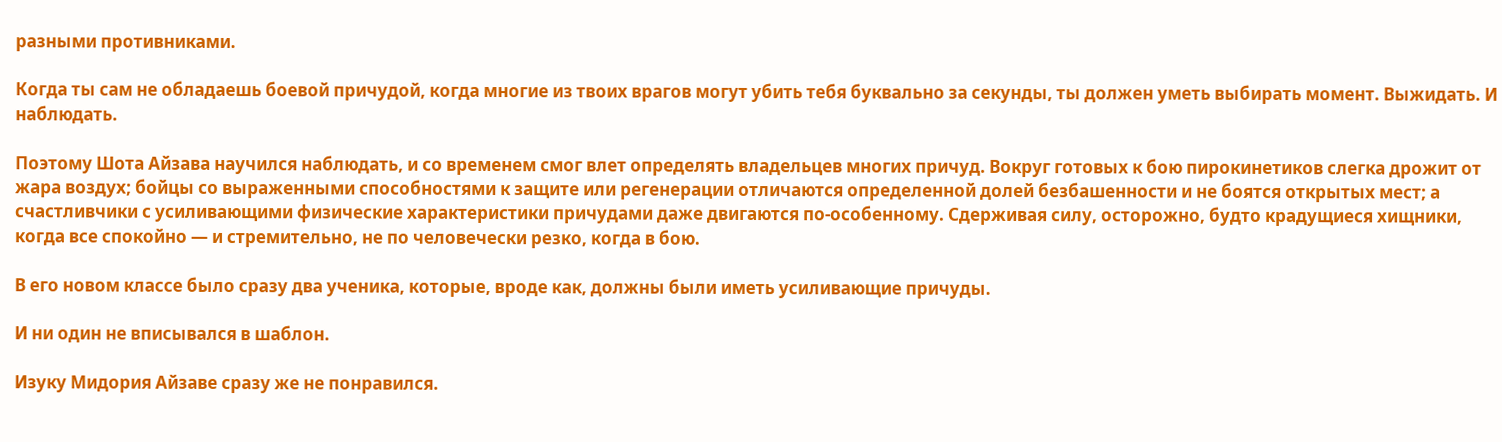разными противниками.

Когда ты сам не обладаешь боевой причудой, когда многие из твоих врагов могут убить тебя буквально за секунды, ты должен уметь выбирать момент. Выжидать. И наблюдать.

Поэтому Шота Айзава научился наблюдать, и со временем смог влет определять владельцев многих причуд. Вокруг готовых к бою пирокинетиков слегка дрожит от жара воздух; бойцы со выраженными способностями к защите или регенерации отличаются определенной долей безбашенности и не боятся открытых мест; а счастливчики с усиливающими физические характеристики причудами даже двигаются по-особенному. Сдерживая силу, осторожно, будто крадущиеся хищники, когда все спокойно — и стремительно, не по человечески резко, когда в бою.

В его новом классе было сразу два ученика, которые, вроде как, должны были иметь усиливающие причуды.

И ни один не вписывался в шаблон.

Изуку Мидория Айзаве сразу же не понравился.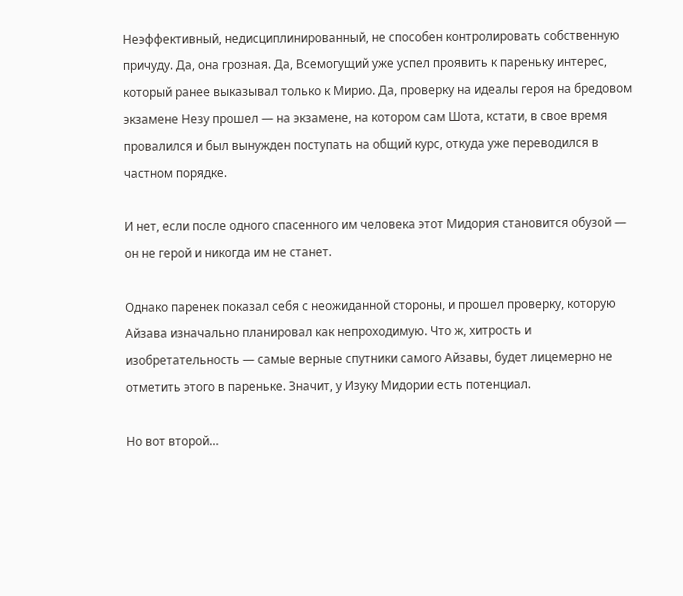Неэффективный, недисциплинированный, не способен контролировать собственную причуду. Да, она грозная. Да, Всемогущий уже успел проявить к пареньку интерес, который ранее выказывал только к Мирио. Да, проверку на идеалы героя на бредовом экзамене Незу прошел — на экзамене, на котором сам Шота, кстати, в свое время провалился и был вынужден поступать на общий курс, откуда уже переводился в частном порядке.

И нет, если после одного спасенного им человека этот Мидория становится обузой — он не герой и никогда им не станет.

Однако паренек показал себя с неожиданной стороны, и прошел проверку, которую Айзава изначально планировал как непроходимую. Что ж, хитрость и изобретательность — самые верные спутники самого Айзавы, будет лицемерно не отметить этого в пареньке. Значит, у Изуку Мидории есть потенциал.

Но вот второй…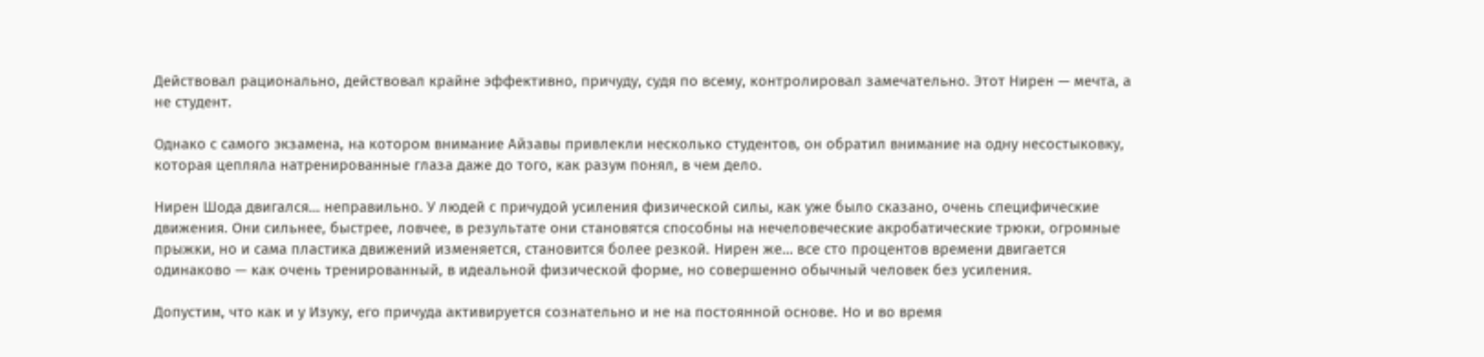Действовал рационально, действовал крайне эффективно, причуду, судя по всему, контролировал замечательно. Этот Нирен — мечта, а не студент.

Однако с самого экзамена, на котором внимание Айзавы привлекли несколько студентов, он обратил внимание на одну несостыковку, которая цепляла натренированные глаза даже до того, как разум понял, в чем дело.

Нирен Шода двигался… неправильно. У людей с причудой усиления физической силы, как уже было сказано, очень специфические движения. Они сильнее, быстрее, ловчее, в результате они становятся способны на нечеловеческие акробатические трюки, огромные прыжки, но и сама пластика движений изменяется, становится более резкой. Нирен же… все сто процентов времени двигается одинаково — как очень тренированный, в идеальной физической форме, но совершенно обычный человек без усиления.

Допустим, что как и у Изуку, его причуда активируется сознательно и не на постоянной основе. Но и во время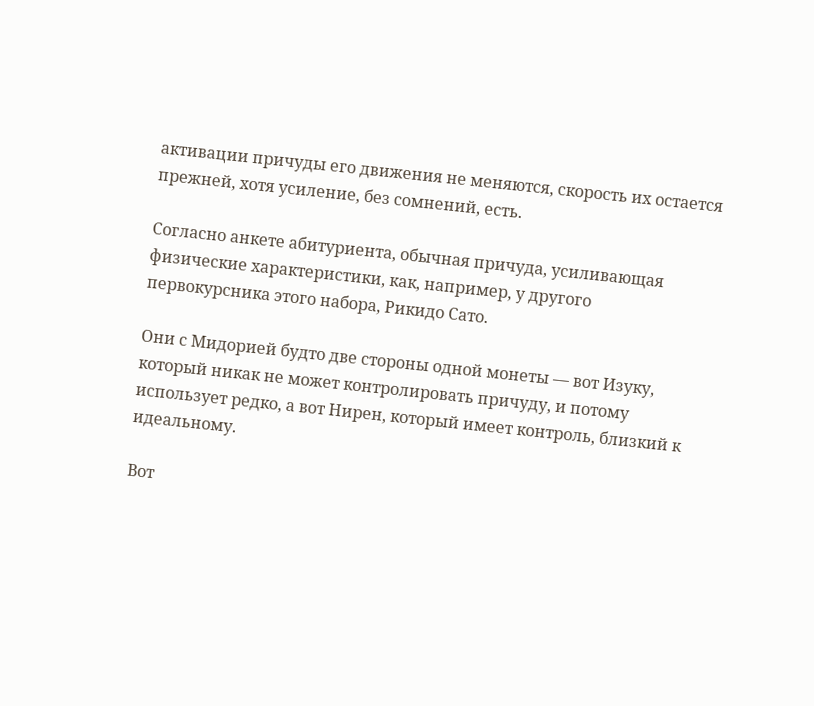активации причуды его движения не меняются, скорость их остается прежней, хотя усиление, без сомнений, есть.

Согласно анкете абитуриента, обычная причуда, усиливающая физические характеристики, как, например, у другого первокурсника этого набора, Рикидо Сато.

Они с Мидорией будто две стороны одной монеты — вот Изуку, который никак не может контролировать причуду, и потому использует редко, а вот Нирен, который имеет контроль, близкий к идеальному.

Вот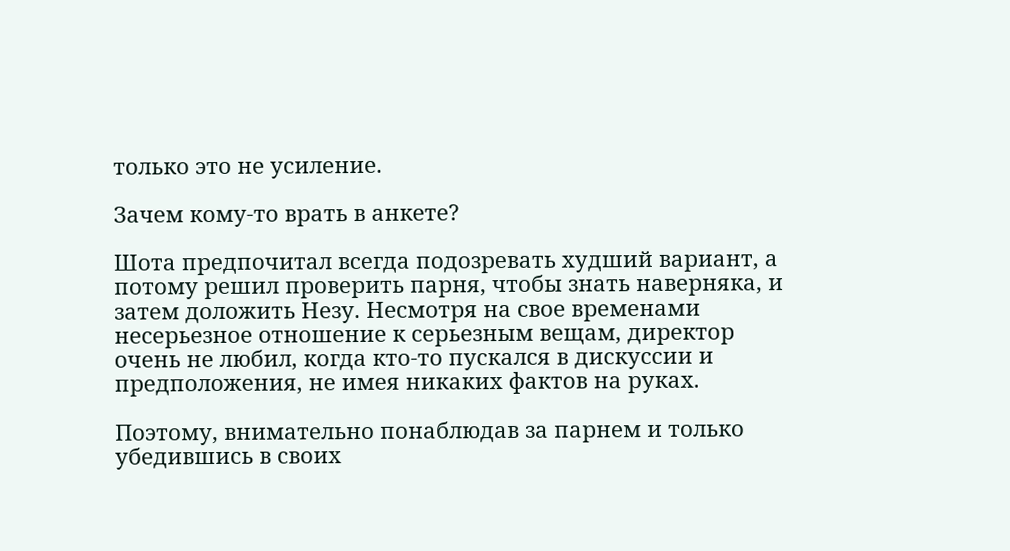только это не усиление.

Зачем кому-то врать в анкете?

Шота предпочитал всегда подозревать худший вариант, а потому решил проверить парня, чтобы знать наверняка, и затем доложить Незу. Несмотря на свое временами несерьезное отношение к серьезным вещам, директор очень не любил, когда кто-то пускался в дискуссии и предположения, не имея никаких фактов на руках.

Поэтому, внимательно понаблюдав за парнем и только убедившись в своих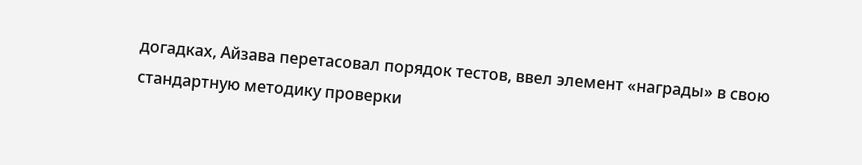догадках, Айзава перетасовал порядок тестов, ввел элемент «награды» в свою стандартную методику проверки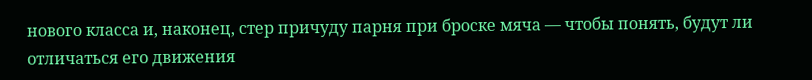нового класса и, наконец, стер причуду парня при броске мяча — чтобы понять, будут ли отличаться его движения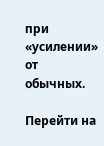при «усилении» от обычных.

Перейти на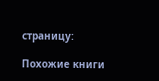страницу:

Похожие книги